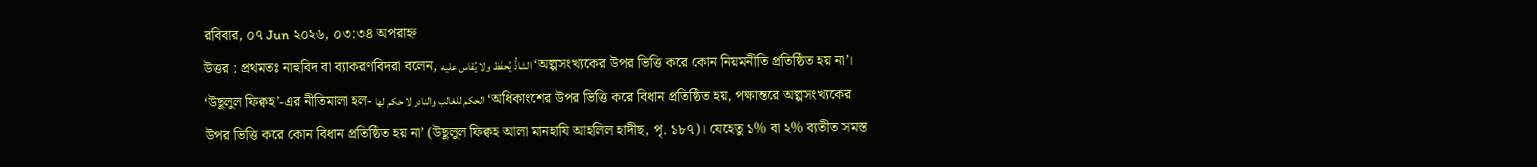রবিবার, ০৭ Jun ২০২৬, ০৩:৩৪ অপরাহ্ন
উত্তর : প্রথমতঃ নাহুবিদ বা ব্যাকরণবিদরা বলেন, الشاذُّ يُحفَظ ولا يُقاس عليه ‘অল্পসংখ্যকের উপর ভিত্তি করে কোন নিয়মনীতি প্রতিষ্ঠিত হয় না’। ‘উছূলুল ফিক্বহ’-এর নীতিমালা হল- الحكم للغالب والنادر لا حكم لها ‘অধিকাংশের উপর ভিত্তি করে বিধান প্রতিষ্ঠিত হয়, পক্ষান্তরে অল্পসংখ্যকের উপর ভিত্তি করে কোন বিধান প্রতিষ্ঠিত হয় না’ (উছূলুল ফিক্বহ আলা মানহাযি আহলিল হাদীছ, পৃ. ১৮৭)। যেহেতু ১% বা ২% ব্যতীত সমস্ত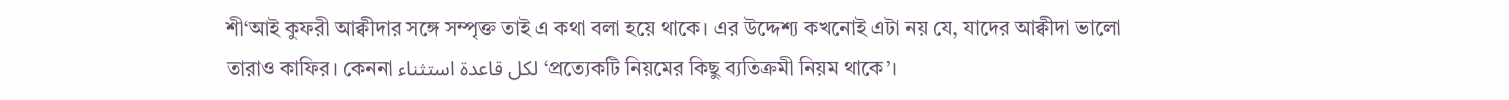শী‘আই কুফরী আক্বীদার সঙ্গে সম্পৃক্ত তাই এ কথা বলা হয়ে থাকে। এর উদ্দেশ্য কখনোই এটা নয় যে, যাদের আক্বীদা ভালো তারাও কাফির। কেননা لكل قاعدة استثناء ‘প্রত্যেকটি নিয়মের কিছু ব্যতিক্রমী নিয়ম থাকে’।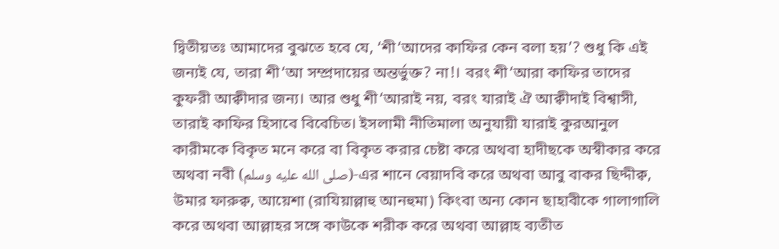দ্বিতীয়তঃ আমাদের বুঝতে হবে যে, ‘শী‘আদের কাফির কেন বলা হয়’? শুধু কি এই জন্যই যে, তারা শী‘আ সম্প্রদায়ের অন্তর্ভুক্ত? না!। বরং শী‘আরা কাফির তাদের কুফরী আক্বীদার জন্য। আর শুধু শী‘আরাই নয়, বরং যারাই ঐ আক্বীদাই বিশ্বাসী, তারাই কাফির হিসাবে বিবেচিত। ইসলামী নীতিমালা অনুযায়ী যারাই কুরআনুল কারীমকে বিকৃত মনে করে বা বিকৃত করার চেষ্টা করে অথবা হাদীছকে অস্বীকার করে অথবা নবী (صلى الله عليه وسلم)-এর শানে বেয়াদবি করে অথবা আবু বাকর ছিদ্দীক্ব, উমার ফারুক্ব, আয়েশা (রাযিয়াল্লাহু আনহুমা) কিংবা অন্য কোন ছাহাবীকে গালাগালি করে অথবা আল্লাহর সঙ্গে কাউকে শরীক করে অথবা আল্লাহ ব্যতীত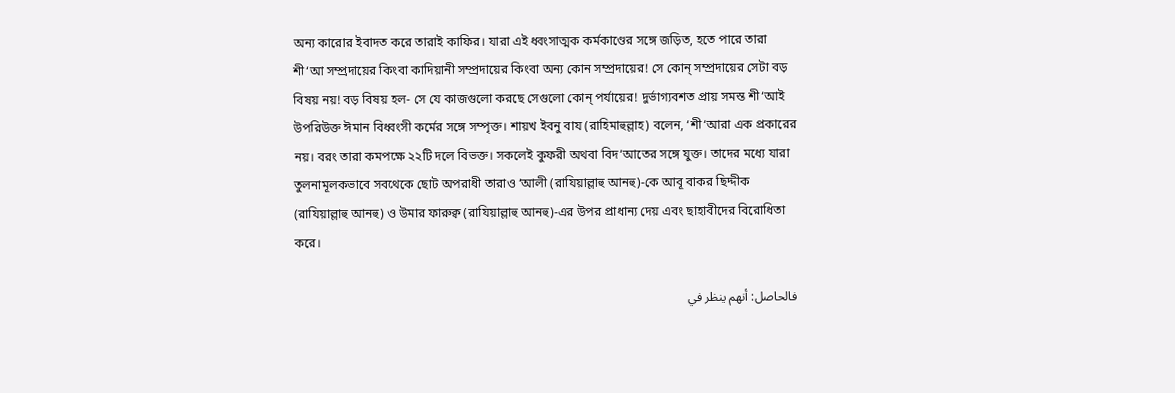অন্য কারোর ইবাদত করে তারাই কাফির। যারা এই ধ্বংসাত্মক কর্মকাণ্ডের সঙ্গে জড়িত, হতে পারে তারা শী‘আ সম্প্রদায়ের কিংবা কাদিয়ানী সম্প্রদায়ের কিংবা অন্য কোন সম্প্রদায়ের! সে কোন্ সম্প্রদায়ের সেটা বড় বিষয় নয়! বড় বিষয় হল- সে যে কাজগুলো করছে সেগুলো কোন্ পর্যায়ের! দুর্ভাগ্যবশত প্রায় সমস্ত শী‘আই উপরিউক্ত ঈমান বিধ্বংসী কর্মের সঙ্গে সম্পৃক্ত। শায়খ ইবনু বায (রাহিমাহুল্লাহ) বলেন, ‘শী‘আরা এক প্রকারের নয়। বরং তারা কমপক্ষে ২২টি দলে বিভক্ত। সকলেই কুফরী অথবা বিদ‘আতের সঙ্গে যুক্ত। তাদের মধ্যে যারা তুলনামূলকভাবে সবথেকে ছোট অপরাধী তারাও ‘আলী (রাযিয়াল্লাহু আনহু)-কে আবূ বাকর ছিদ্দীক (রাযিয়াল্লাহু আনহু) ও উমার ফারুক্ব (রাযিয়াল্লাহু আনহু)-এর উপর প্রাধান্য দেয় এবং ছাহাবীদের বিরোধিতা করে।

فالحاصل: أنهم ينظر في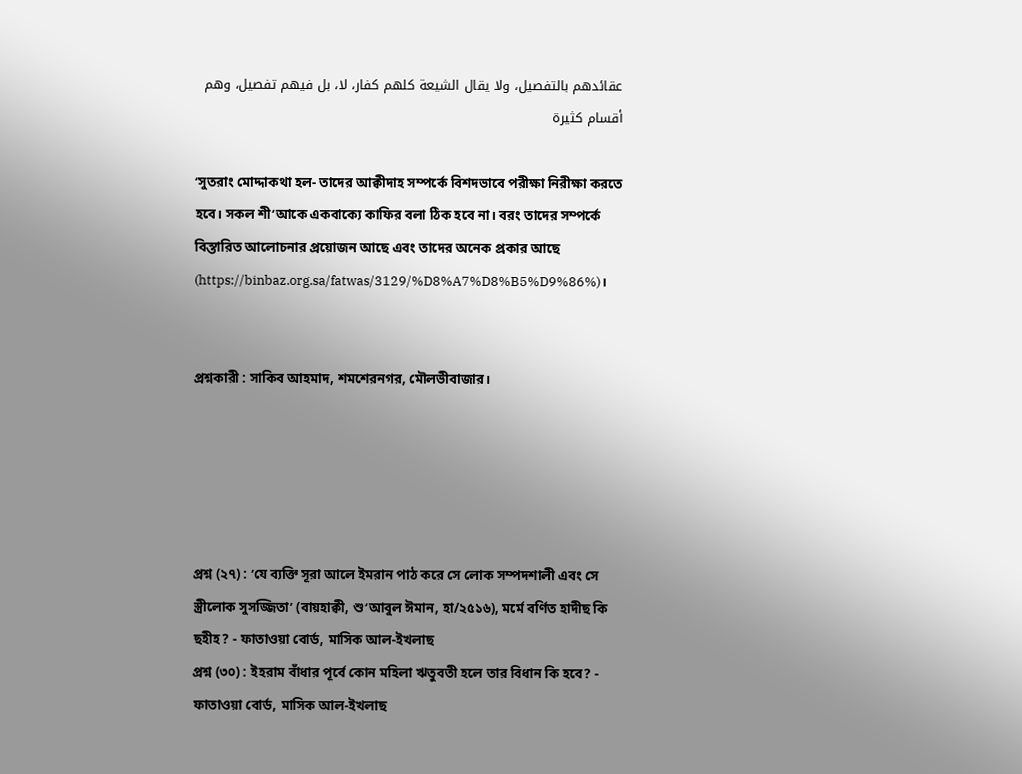عقائدهم بالتفصيل، ولا يقال الشيعة كلهم كفار، لا، بل فيهم تفصيل، وهم أقسام كثيرة

‘সুতরাং মোদ্দাকথা হল- তাদের আক্বীদাহ সম্পর্কে বিশদভাবে পরীক্ষা নিরীক্ষা করতে হবে। সকল শী‘আকে একবাক্যে কাফির বলা ঠিক হবে না। বরং তাদের সম্পর্কে বিস্তারিত আলোচনার প্রয়োজন আছে এবং তাদের অনেক প্রকার আছে (https://binbaz.org.sa/fatwas/3129/%D8%A7%D8%B5%D9%86%)।


প্রশ্নকারী : সাকিব আহমাদ, শমশেরনগর, মৌলভীবাজার।





প্রশ্ন (২৭) : ‘যে ব্যক্তি সূরা আলে ইমরান পাঠ করে সে লোক সম্পদশালী এবং সে স্ত্রীলোক সুসজ্জিতা’ (বায়হাক্বী, শু‘আবুল ঈমান, হা/২৫১৬), মর্মে বর্ণিত হাদীছ কি ছহীহ? - ফাতাওয়া বোর্ড, মাসিক আল-ইখলাছ
প্রশ্ন (৩০) : ইহরাম বাঁধার পূর্বে কোন মহিলা ঋতুবতী হলে তার বিধান কি হবে? - ফাতাওয়া বোর্ড, মাসিক আল-ইখলাছ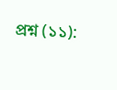প্রশ্ন (১১):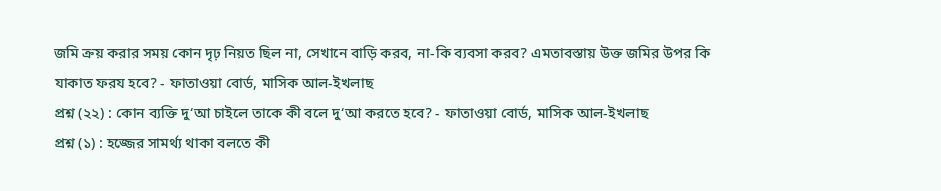জমি ক্রয় করার সময় কোন দৃঢ় নিয়ত ছিল না, সেখানে বাড়ি করব, না-কি ব্যবসা করব? এমতাবস্তায় উক্ত জমির উপর কি যাকাত ফরয হবে? - ফাতাওয়া বোর্ড, মাসিক আল-ইখলাছ
প্রশ্ন (২২) : কোন ব্যক্তি দু‘আ চাইলে তাকে কী বলে দু‘আ করতে হবে? - ফাতাওয়া বোর্ড, মাসিক আল-ইখলাছ
প্রশ্ন (১) : হজ্জের সামর্থ্য থাকা বলতে কী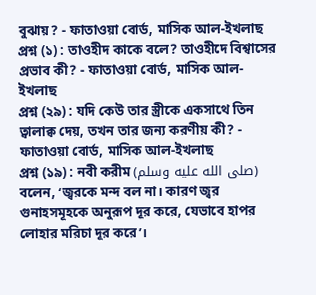বুঝায়? - ফাতাওয়া বোর্ড, মাসিক আল-ইখলাছ
প্রশ্ন (১) : তাওহীদ কাকে বলে? তাওহীদে বিশ্বাসের প্রভাব কী? - ফাতাওয়া বোর্ড, মাসিক আল-ইখলাছ
প্রশ্ন (২৯) : যদি কেউ তার স্ত্রীকে একসাথে তিন ত্বালাক্ব দেয়, তখন তার জন্য করণীয় কী? - ফাতাওয়া বোর্ড, মাসিক আল-ইখলাছ
প্রশ্ন (১৯) : নবী করীম (صلى الله عليه وسلم) বলেন, ‘জ্বরকে মন্দ বল না। কারণ জ্বর গুনাহসমূহকে অনুরূপ দূর করে, যেভাবে হাপর লোহার মরিচা দূর করে’।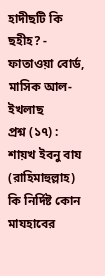হাদীছটি কি ছহীহ? - ফাতাওয়া বোর্ড, মাসিক আল-ইখলাছ
প্রশ্ন (১৭) : শায়খ ইবনু বায (রাহিমাহুল্লাহ) কি নির্দিষ্ট কোন মাযহাবের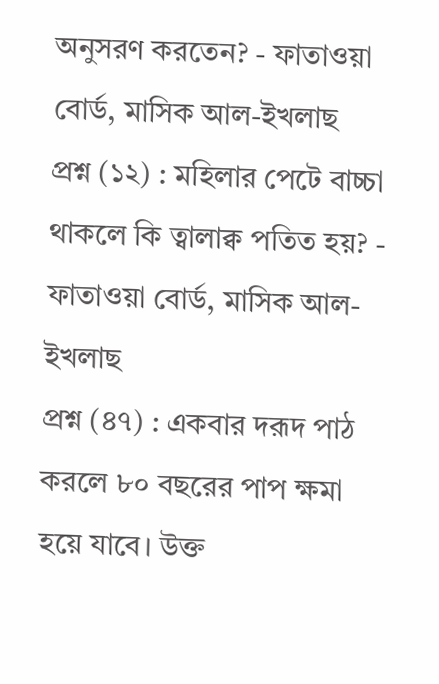অনুসরণ করতেন? - ফাতাওয়া বোর্ড, মাসিক আল-ইখলাছ
প্রশ্ন (১২) : মহিলার পেটে বাচ্চা থাকলে কি ত্বালাক্ব পতিত হয়? - ফাতাওয়া বোর্ড, মাসিক আল-ইখলাছ
প্রশ্ন (৪৭) : একবার দরূদ পাঠ করলে ৮০ বছরের পাপ ক্ষমা হয়ে যাবে। উক্ত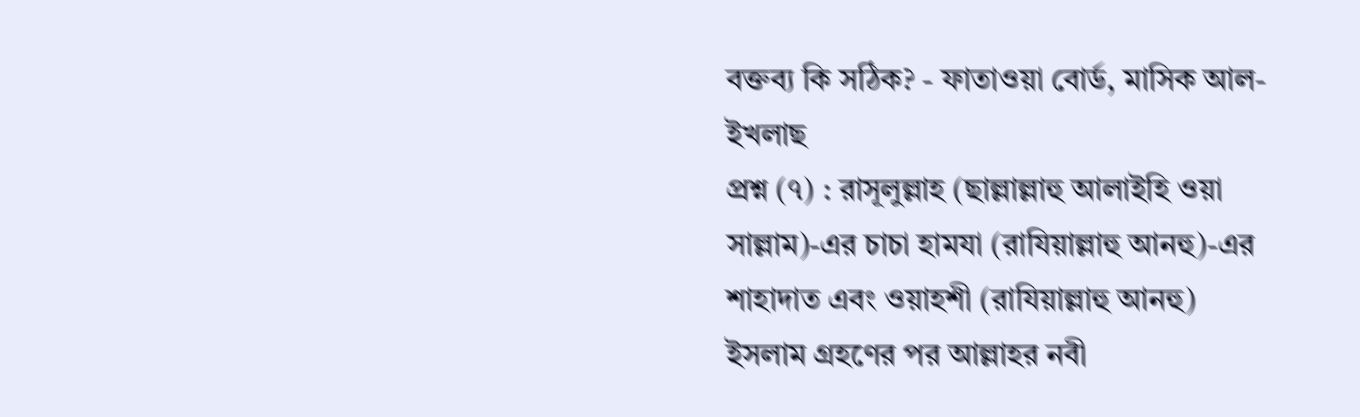বক্তব্য কি সঠিক? - ফাতাওয়া বোর্ড, মাসিক আল-ইখলাছ
প্রশ্ন (৭) : রাসূলুল্লাহ (ছাল্লাল্লাহু আলাইহি ওয়া সাল্লাম)-এর চাচা হামযা (রাযিয়াল্লাহু আনহু)-এর শাহাদাত এবং ওয়াহশী (রাযিয়াল্লাহু আনহু) ইসলাম গ্রহণের পর আল্লাহর নবী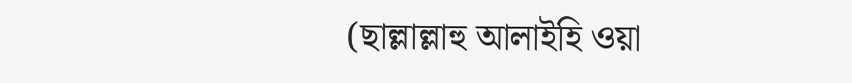(ছাল্লাল্লাহু আলাইহি ওয়া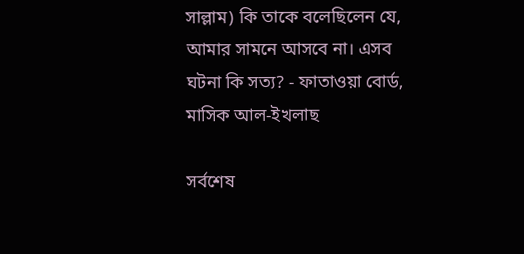সাল্লাম) কি তাকে বলেছিলেন যে, আমার সামনে আসবে না। এসব ঘটনা কি সত্য? - ফাতাওয়া বোর্ড, মাসিক আল-ইখলাছ

সর্বশেষ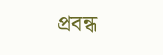প্রবন্ধ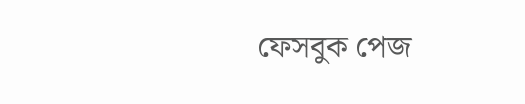ফেসবুক পেজ